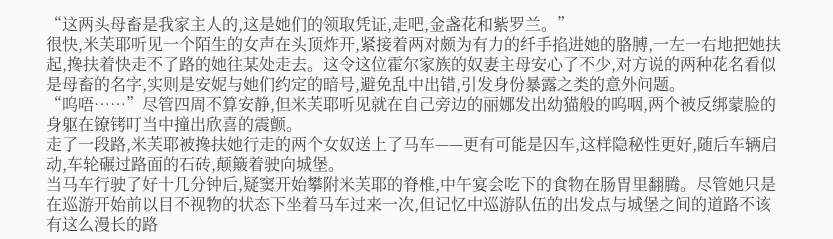“这两头母畜是我家主人的,这是她们的领取凭证,走吧,金盏花和紫罗兰。”
很快,米芙耶听见一个陌生的女声在头顶炸开,紧接着两对颇为有力的纤手掐进她的胳膊,一左一右地把她扶起,搀扶着快走不了路的她往某处走去。这令这位霍尔家族的奴妻主母安心了不少,对方说的两种花名看似是母畜的名字,实则是安妮与她们约定的暗号,避免乱中出错,引发身份暴露之类的意外问题。
“呜唔……”尽管四周不算安静,但米芙耶听见就在自己旁边的丽娜发出幼猫般的呜咽,两个被反绑蒙脸的身躯在镣铐叮当中撞出欣喜的震颤。
走了一段路,米芙耶被搀扶她行走的两个女奴送上了马车——更有可能是囚车,这样隐秘性更好,随后车辆启动,车轮碾过路面的石砖,颠簸着驶向城堡。
当马车行驶了好十几分钟后,疑窦开始攀附米芙耶的脊椎,中午宴会吃下的食物在肠胃里翻腾。尽管她只是在巡游开始前以目不视物的状态下坐着马车过来一次,但记忆中巡游队伍的出发点与城堡之间的道路不该有这么漫长的路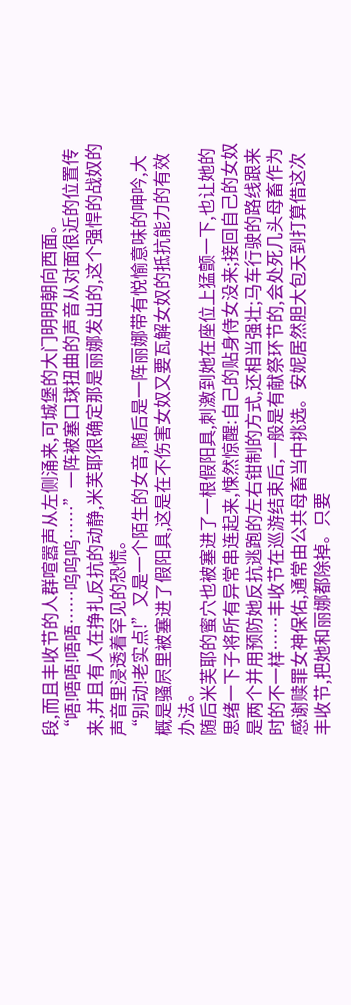段,而且丰收节的人群喧嚣声从左侧涌来,可城堡的大门明明朝向西面。
“唔!唔唔!唔唔……呜呜呜……”一阵被塞口球扭曲的声音从对面很近的位置传来,并且有人在挣扎反抗的动静,米芙耶很确定那是丽娜发出的,这个强悍的战奴的声音里浸透着罕见的恐慌。
“别动!老实点!”又是一个陌生的女音,随后是一阵丽娜带有悦愉意味的呻吟,大概是骚屄里被塞进了假阳具,这是在不伤害女奴又要瓦解女奴的抵抗能力的有效办法。
随后米芙耶的蜜穴也被塞进了一根假阳具,刺激到她在座位上猛颤一下,也让她的思绪一下子将所有异常串连起来,悚然惊醒:自己的贴身侍女没来;接回自己的女奴是两个并用预防她反抗逃跑的左右钳制的方式,还相当强壮;马车行驶的路线跟来时的不一样……丰收节在巡游结束后,一般是有献祭环节的,会处死几头母畜作为感谢赎罪女神保佑,通常由公共母畜当中挑选。安妮居然胆大包天到打算借这次丰收节,把她和丽娜都除掉。只要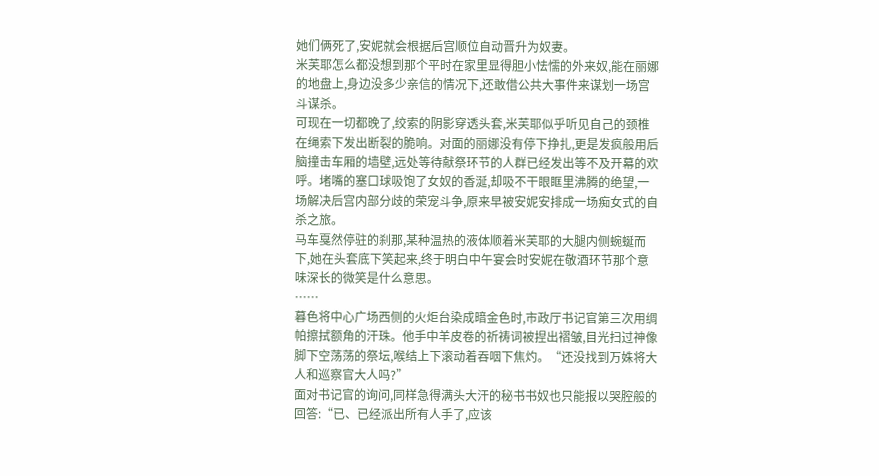她们俩死了,安妮就会根据后宫顺位自动晋升为奴妻。
米芙耶怎么都没想到那个平时在家里显得胆小怯懦的外来奴,能在丽娜的地盘上,身边没多少亲信的情况下,还敢借公共大事件来谋划一场宫斗谋杀。
可现在一切都晚了,绞索的阴影穿透头套,米芙耶似乎听见自己的颈椎在绳索下发出断裂的脆响。对面的丽娜没有停下挣扎,更是发疯般用后脑撞击车厢的墙壁,远处等待献祭环节的人群已经发出等不及开幕的欢呼。堵嘴的塞口球吸饱了女奴的香涎,却吸不干眼眶里沸腾的绝望,一场解决后宫内部分歧的荣宠斗争,原来早被安妮安排成一场痴女式的自杀之旅。
马车戛然停驻的刹那,某种温热的液体顺着米芙耶的大腿内侧蜿蜒而下,她在头套底下笑起来,终于明白中午宴会时安妮在敬酒环节那个意味深长的微笑是什么意思。
……
暮色将中心广场西侧的火炬台染成暗金色时,市政厅书记官第三次用绸帕擦拭额角的汗珠。他手中羊皮卷的祈祷词被捏出褶皱,目光扫过神像脚下空荡荡的祭坛,喉结上下滚动着吞咽下焦灼。“还没找到万姝将大人和巡察官大人吗?”
面对书记官的询问,同样急得满头大汗的秘书书奴也只能报以哭腔般的回答:“已、已经派出所有人手了,应该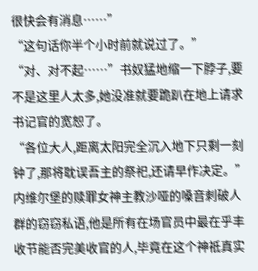很快会有消息……”
“这句话你半个小时前就说过了。”
“对、对不起……”书奴猛地缩一下脖子,要不是这里人太多,她没准就要跪趴在地上请求书记官的宽恕了。
“各位大人,距离太阳完全沉入地下只剩一刻钟了,那将耽误吾主的祭祀,还请早作决定。”内维尔堡的赎罪女神主教沙哑的嗓音刺破人群的窃窃私语,他是所有在场官员中最在乎丰收节能否完美收官的人,毕竟在这个神祗真实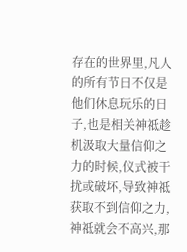存在的世界里,凡人的所有节日不仅是他们休息玩乐的日子,也是相关神祗趁机汲取大量信仰之力的时候,仪式被干扰或破坏,导致神祗获取不到信仰之力,神祗就会不高兴,那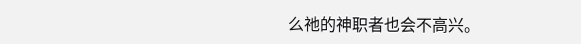么祂的神职者也会不高兴。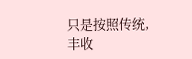只是按照传统,丰收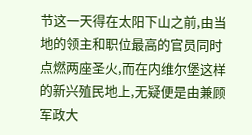节这一天得在太阳下山之前,由当地的领主和职位最高的官员同时点燃两座圣火,而在内维尔堡这样的新兴殖民地上,无疑便是由兼顾军政大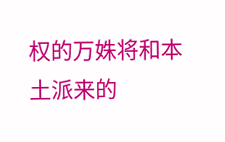权的万姝将和本土派来的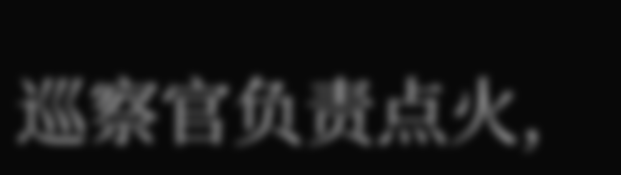巡察官负责点火,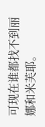可现在谁都找不到丽娜和米芙耶。